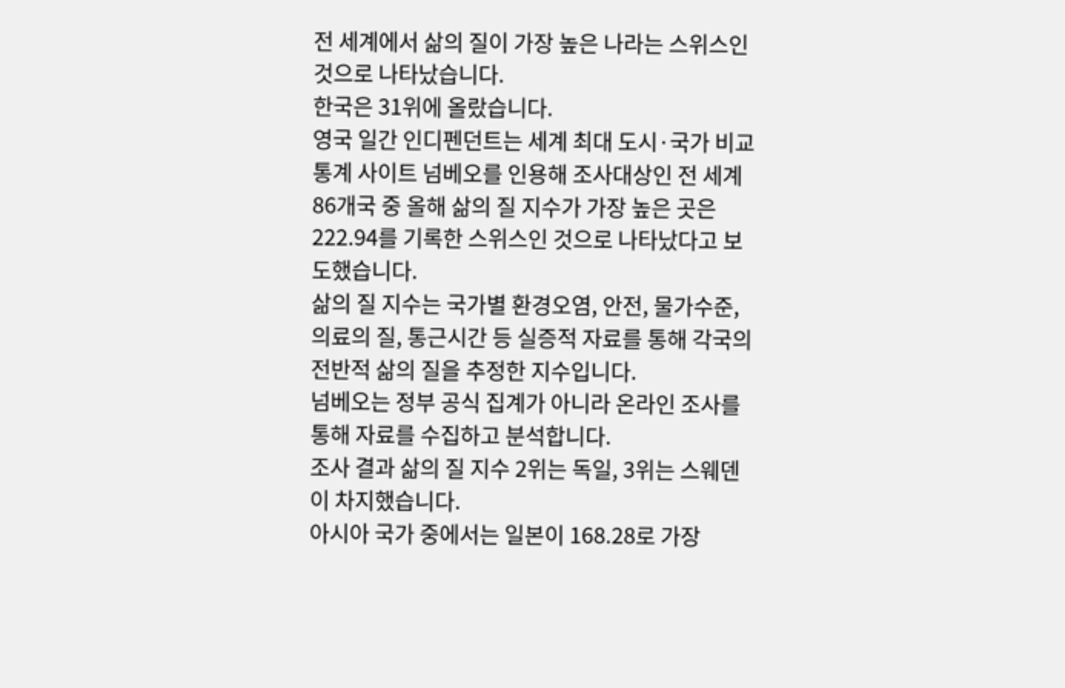전 세계에서 삶의 질이 가장 높은 나라는 스위스인 것으로 나타났습니다.
한국은 31위에 올랐습니다.
영국 일간 인디펜던트는 세계 최대 도시·국가 비교 통계 사이트 넘베오를 인용해 조사대상인 전 세계 86개국 중 올해 삶의 질 지수가 가장 높은 곳은 222.94를 기록한 스위스인 것으로 나타났다고 보도했습니다.
삶의 질 지수는 국가별 환경오염, 안전, 물가수준, 의료의 질, 통근시간 등 실증적 자료를 통해 각국의 전반적 삶의 질을 추정한 지수입니다.
넘베오는 정부 공식 집계가 아니라 온라인 조사를 통해 자료를 수집하고 분석합니다.
조사 결과 삶의 질 지수 2위는 독일, 3위는 스웨덴이 차지했습니다.
아시아 국가 중에서는 일본이 168.28로 가장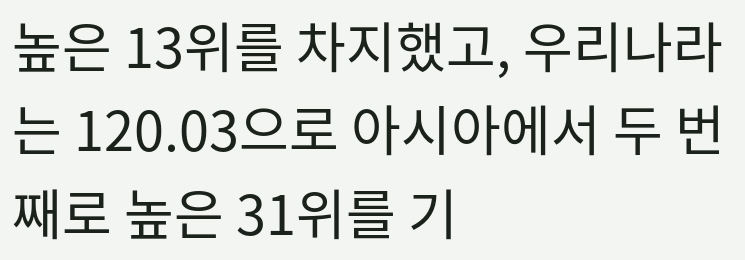높은 13위를 차지했고, 우리나라는 120.03으로 아시아에서 두 번째로 높은 31위를 기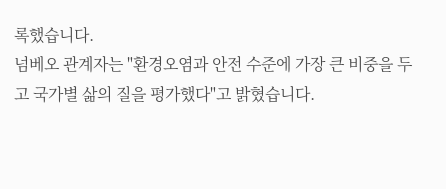록했습니다.
넘베오 관계자는 "환경오염과 안전 수준에 가장 큰 비중을 두고 국가별 삶의 질을 평가했다"고 밝혔습니다.